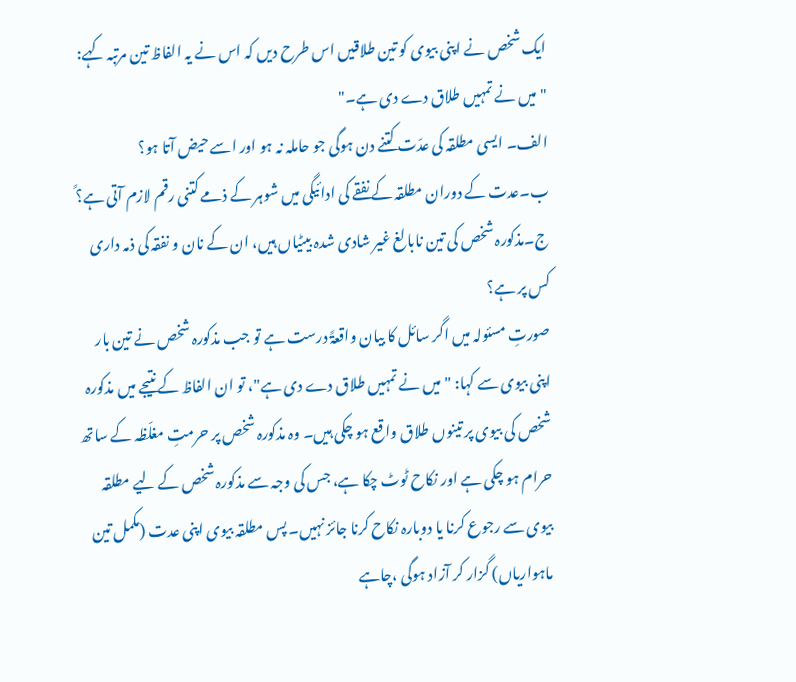ایک شخص نے اپنی بیوی کو تین طلاقیں اس طرح دیں کہ اس نے یہ الفاظ تین مرتبہ کہے: "میں نے تمہیں طلاق دے دی ہے۔"
الف۔ ایسی مطلقہ کی عدّت کتنے دن ہوگی جو حاملہ نہ ہو اور اسے حیض آتا ہو؟
ب۔عدت کے دوران مطلقہ کے نفقے کی ادائیگی میں شوہر کے ذمے کتنی رقم لازم آتی ہے؟ً
ج۔مذکورہ شخص کی تین نابالغ غیر شادی شدہ بیٹیاں ہیں، ان کے نان و نفقہ کی ذمہ داری کس پر ہے؟
صورتِ مسئولہ میں اگر سائل کا بیان واقعۃً درست ہے تو جب مذکورہ شخص نے تین بار اپنی بیوی سے کہا: "میں نے تمہیں طلاق دے دی ہے"، تو ان الفاظ کے نتیجے میں مذکورہ شخص کی بیوی پر تینوں طلاق واقع ہو چکی ہیں۔ وہ مذکورہ شخص پر حرمتِ مغلّظہ کے ساتھ حرام ہو چکی ہے اور نکاح ٹوٹ چکا ہے، جس کی وجہ سے مذکورہ شخص کے لیے مطلقہ بیوی سے رجوع کرنا یا دوبارہ نکاح کرنا جائز نہیں۔ پس مطلقہ بیوی اپنی عدت (مکمل تین ماہواریاں) گزار کر آزاد ہوگی ،چاہے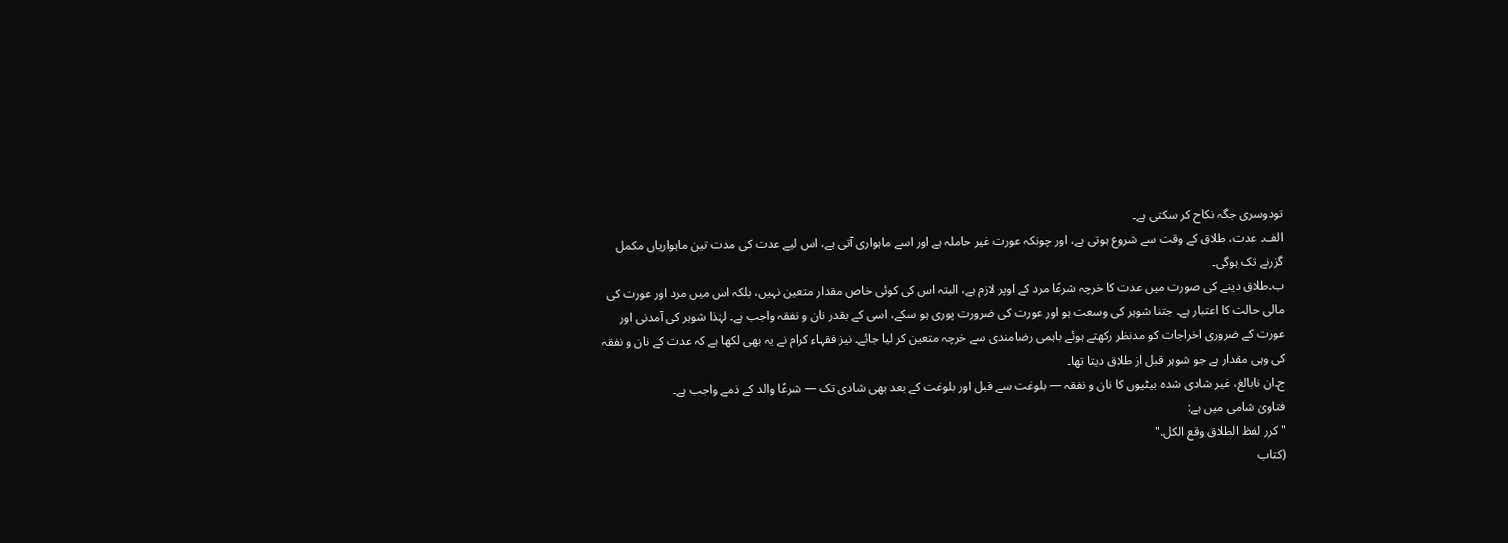تودوسری جگہ نکاح کر سکتی ہے۔
الف۔ عدت، طلاق کے وقت سے شروع ہوتی ہے، اور چونکہ عورت غیر حاملہ ہے اور اسے ماہواری آتی ہے، اس لیے عدت کی مدت تین ماہواریاں مکمل گزرنے تک ہوگی۔
ب۔طلاق دینے کی صورت میں عدت کا خرچہ شرعًا مرد کے اوپر لازم ہے، البتہ اس کی کوئی خاص مقدار متعین نہیں، بلکہ اس میں مرد اور عورت کی مالی حالت کا اعتبار ہے۔ جتنا شوہر کی وسعت ہو اور عورت کی ضرورت پوری ہو سکے، اسی کے بقدر نان و نفقہ واجب ہے۔ لہٰذا شوہر کی آمدنی اور عورت کے ضروری اخراجات کو مدنظر رکھتے ہوئے باہمی رضامندی سے خرچہ متعین کر لیا جائے۔ نیز فقہاء کرام نے یہ بھی لکھا ہے کہ عدت کے نان و نفقہ کی وہی مقدار ہے جو شوہر قبل از طلاق دیتا تھا۔
ج۔ان نابالغ، غیر شادی شدہ بیٹیوں کا نان و نفقہ — بلوغت سے قبل اور بلوغت کے بعد بھی شادی تک — شرعًا والد کے ذمے واجب ہے۔
فتاویٰ شامی میں ہے:
"كرر لفظ الطلاق وقع الكل."
(کتاب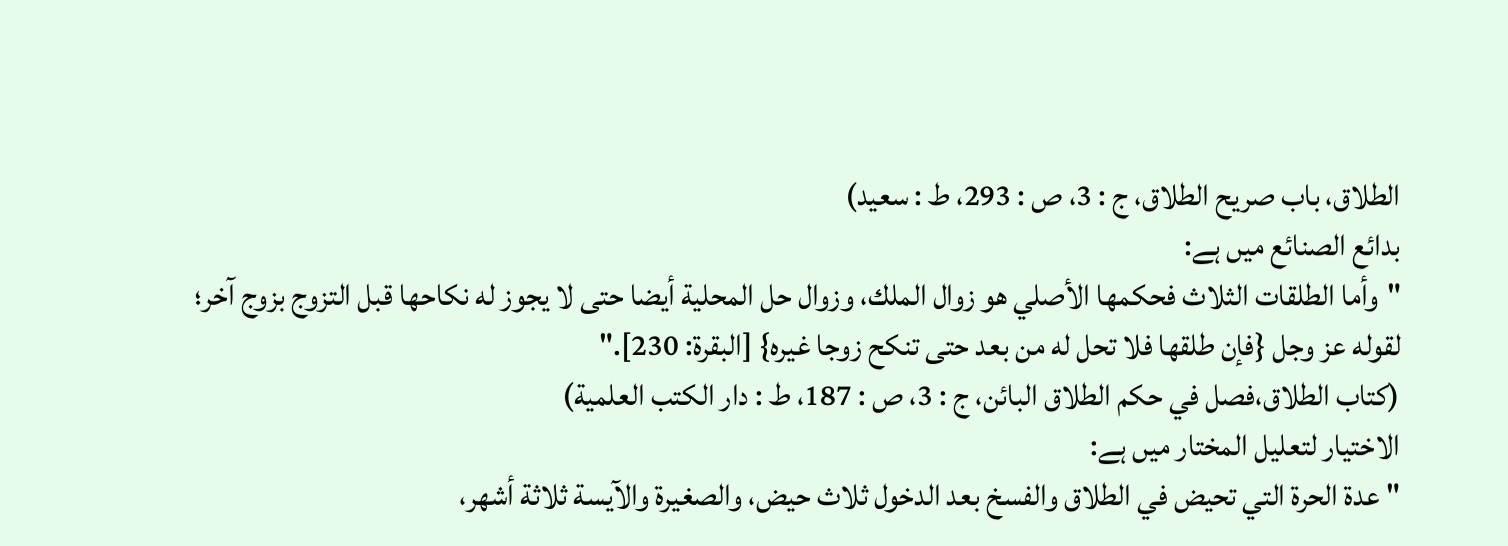الطلاق، باب صریح الطلاق، ج : 3، ص : 293، ط : سعید)
بدائع الصنائع میں ہے:
"وأما الطلقات الثلاث فحكمها الأصلي هو زوال الملك، وزوال حل المحلية أيضا حتى لا يجوز له نكاحها قبل التزوج بزوج آخر؛ لقوله عز وجل {فإن طلقها فلا تحل له من بعد حتى تنكح زوجا غيره} [البقرة: 230]."
(کتاب الطلاق،فصل في حكم الطلاق البائن، ج : 3، ص : 187، ط : دار الكتب العلمية)
الاختيار لتعليل المختار میں ہے:
" عدة الحرة التي تحيض في الطلاق والفسخ بعد الدخول ثلاث حيض، والصغيرة والآيسة ثلاثة أشهر،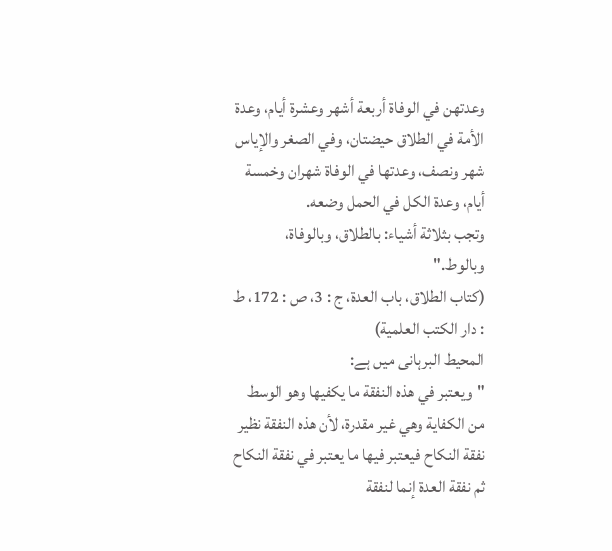وعدتهن في الوفاة أربعة أشهر وعشرة أيام، وعدة الأمة في الطلاق حيضتان، وفي الصغر والإياس شهر ونصف، وعدتها في الوفاة شهران وخمسة أيام، وعدة الكل في الحمل وضعه.
وتجب بثلاثة أشياء: بالطلاق، وبالوفاة، وبالوط."
(كتاب الطلاق، باب العدة، ج : 3، ص : 172، ط : دار الكتب العلمية)
المحيط البرہانی میں ہے:
"ويعتبر في هذه النفقة ما يكفيها وهو الوسط من الكفاية وهي غير مقدرة، لأن هذه النفقة نظير نفقة النكاح فيعتبر فيها ما يعتبر في نفقة النكاح ثم نفقة العدة إنما لنفقة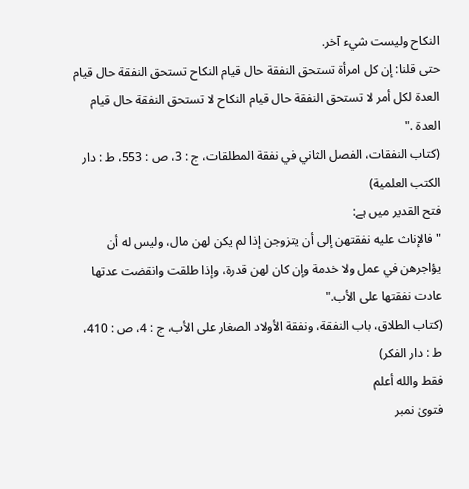النكاح وليست شيء آخر.
حتى قلنا: إن كل امرأة تستحق النفقة حال قيام النكاح تستحق النفقة حال قيام العدة لكل أمر لا تستحق النفقة حال قيام النكاح لا تستحق النفقة حال قيام العدة ."
(كتاب النفقات، الفصل الثاني في نفقة المطلقات، ج : 3، ص : 553، ط : دار الكتب العلمية)
فتح القدير میں ہے:
"فالإناث عليه نفقتهن إلى أن يتزوجن إذا لم يكن لهن مال، وليس له أن يؤاجرهن في عمل ولا خدمة وإن كان لهن قدرة، وإذا طلقت وانقضت عدتها عادت نفقتها على الأب."
(كتاب الطلاق، باب النفقة، ونفقة الأولاد الصغار على الأب، ج : 4، ص : 410، ط : دار الفكر)
فقط والله أعلم
فتویٰ نمبر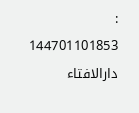: 144701101853
دارالافتاء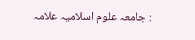: جامعہ علوم اسلامیہ علامہ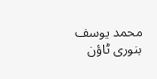محمد یوسف بنوری ٹاؤن